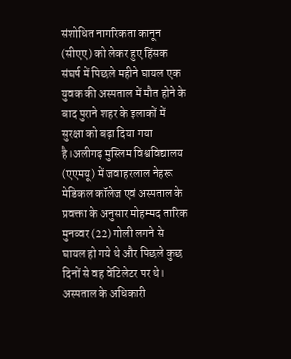संशोधित नागरिकता कानून (सीएए) को लेकर हुए हिंसक संघर्ष में पिछले महीने घायल एक युवक की अस्पताल में मौत होने के बाद पुराने शहर के इलाकों में सुरक्षा को बढ़ा दिया गया है।अलीगढ़ मुस्लिम विश्वविद्यालय (एएमयू) में जवाहरलाल नेहरू मेडिकल कॉलेज एवं अस्पताल के प्रवक्ता के अनुसार मोहम्मद तारिक मुनव्वर (22) गोली लगने से घायल हो गये थे और पिछले कुछ दिनों से वह वेंटिलेटर पर थे।
अस्पताल के अधिकारी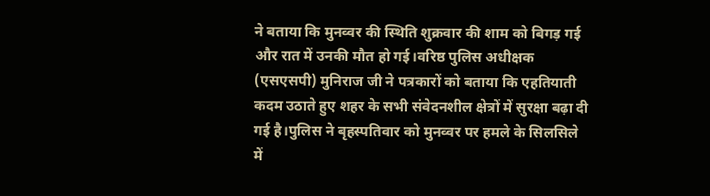ने बताया कि मुनव्वर की स्थिति शुक्रवार की शाम को बिगड़ गई और रात में उनकी मौत हो गई।वरिष्ठ पुलिस अधीक्षक (एसएसपी) मुनिराज जी ने पत्रकारों को बताया कि एहतियाती कदम उठाते हुए शहर के सभी संवेदनशील क्षेत्रों में सुरक्षा बढ़ा दी गई है।पुलिस ने बृहस्पतिवार को मुनव्वर पर हमले के सिलसिले में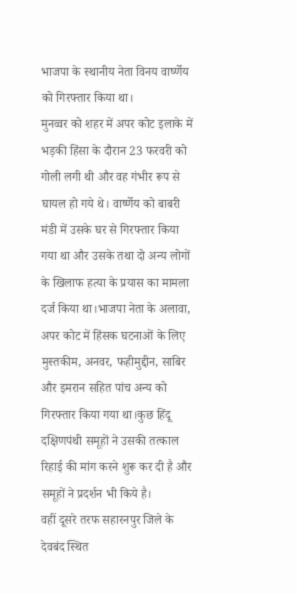भाजपा के स्थानीय नेता विनय वार्ष्णेय को गिरफ्तार किया था।
मुनव्वर को शहर में अपर कोट इलाके में भड़की हिंसा के दौरान 23 फरवरी को गोली लगी थी और वह गंभीर रूप से घायल हो गये थे। वार्ष्णेय को बाबरी मंडी में उसके घर से गिरफ्तार किया गया था और उसके तथा दो अन्य लोगों के खिलाफ हत्या के प्रयास का मामला दर्ज किया था।भाजपा नेता के अलावा, अपर कोट में हिंसक घटनाओं के लिए मुस्तकीम, अनवर, फहीमुद्दीन, साबिर और इमरान सहित पांच अन्य को गिरफ्तार किया गया था।कुछ हिंदू दक्षिणपंथी समूहों ने उसकी तत्काल रिहाई की मांग करने शुरू कर दी है और समूहों ने प्रदर्शन भी किये है।
वहीं दूसरे तरफ सहारनपुर जिले के देवबंद स्थित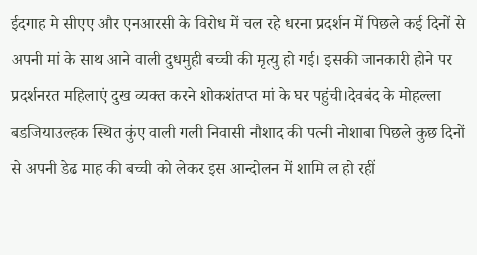ईदगाह मे सीएए और एनआरसी के विरोध में चल रहे धरना प्रदर्शन में पिछले कई दिनों से अपनी मां के साथ आने वाली दुधमुही बच्ची की मृत्यु हो गई। इसकी जानकारी होने पर प्रदर्शनरत महिलाएं दुख व्यक्त करने शोकशंतप्त मां के घर पहुंची।देवबंद के मोहल्ला बडजियाउल्हक स्थित कुंए वाली गली निवासी नौशाद की पत्नी नोशाबा पिछले कुछ दिनों से अपनी डेढ माह की बच्ची को लेकर इस आन्दोलन में शामि ल हो रहीं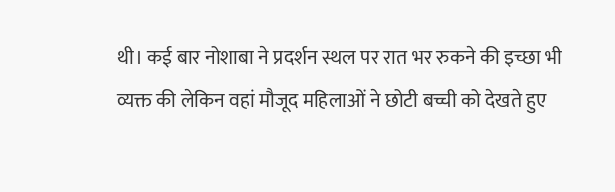थी। कई बार नोशाबा ने प्रदर्शन स्थल पर रात भर रुकने की इच्छा भी व्यक्त की लेकिन वहां मौजूद महिलाओं ने छोटी बच्ची को देखते हुए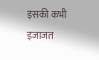इसकी कभी इजाजत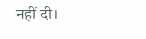नहीं दी।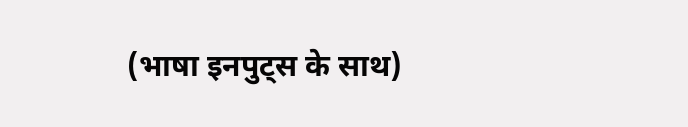(भाषा इनपुट्स के साथ)